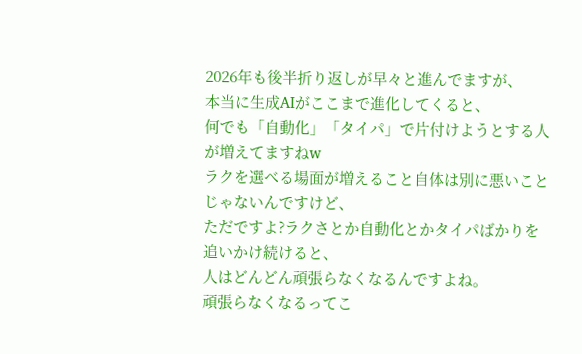2026年も後半折り返しが早々と進んでますが、
本当に生成AIがここまで進化してくると、
何でも「自動化」「タイパ」で片付けようとする人が増えてますねw
ラクを選べる場面が増えること自体は別に悪いことじゃないんですけど、
ただですよ?ラクさとか自動化とかタイパばかりを追いかけ続けると、
人はどんどん頑張らなくなるんですよね。
頑張らなくなるってこ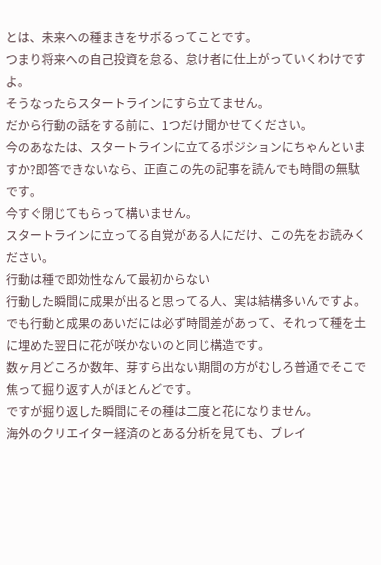とは、未来への種まきをサボるってことです。
つまり将来への自己投資を怠る、怠け者に仕上がっていくわけですよ。
そうなったらスタートラインにすら立てません。
だから行動の話をする前に、1つだけ聞かせてください。
今のあなたは、スタートラインに立てるポジションにちゃんといますか?即答できないなら、正直この先の記事を読んでも時間の無駄です。
今すぐ閉じてもらって構いません。
スタートラインに立ってる自覚がある人にだけ、この先をお読みください。
行動は種で即効性なんて最初からない
行動した瞬間に成果が出ると思ってる人、実は結構多いんですよ。
でも行動と成果のあいだには必ず時間差があって、それって種を土に埋めた翌日に花が咲かないのと同じ構造です。
数ヶ月どころか数年、芽すら出ない期間の方がむしろ普通でそこで焦って掘り返す人がほとんどです。
ですが掘り返した瞬間にその種は二度と花になりません。
海外のクリエイター経済のとある分析を見ても、ブレイ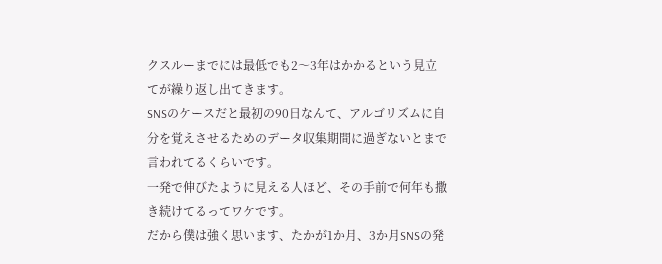クスルーまでには最低でも2〜3年はかかるという見立てが繰り返し出てきます。
SNSのケースだと最初の90日なんて、アルゴリズムに自分を覚えさせるためのデータ収集期間に過ぎないとまで言われてるくらいです。
一発で伸びたように見える人ほど、その手前で何年も撒き続けてるってワケです。
だから僕は強く思います、たかが1か月、3か月SNSの発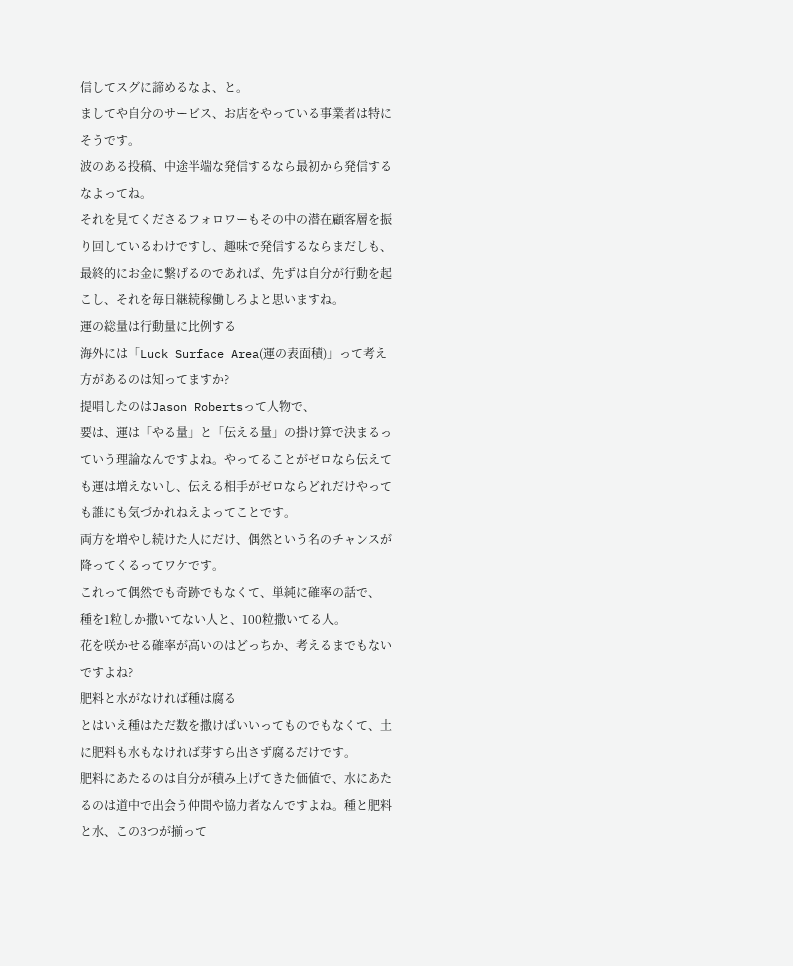信してスグに諦めるなよ、と。
ましてや自分のサービス、お店をやっている事業者は特にそうです。
波のある投稿、中途半端な発信するなら最初から発信するなよってね。
それを見てくださるフォロワーもその中の潜在顧客層を振り回しているわけですし、趣味で発信するならまだしも、最終的にお金に繋げるのであれば、先ずは自分が行動を起こし、それを毎日継続稼働しろよと思いますね。
運の総量は行動量に比例する
海外には「Luck Surface Area(運の表面積)」って考え方があるのは知ってますか?
提唱したのはJason Robertsって人物で、
要は、運は「やる量」と「伝える量」の掛け算で決まるっていう理論なんですよね。やってることがゼロなら伝えても運は増えないし、伝える相手がゼロならどれだけやっても誰にも気づかれねえよってことです。
両方を増やし続けた人にだけ、偶然という名のチャンスが降ってくるってワケです。
これって偶然でも奇跡でもなくて、単純に確率の話で、
種を1粒しか撒いてない人と、100粒撒いてる人。
花を咲かせる確率が高いのはどっちか、考えるまでもないですよね?
肥料と水がなければ種は腐る
とはいえ種はただ数を撒けばいいってものでもなくて、土に肥料も水もなければ芽すら出さず腐るだけです。
肥料にあたるのは自分が積み上げてきた価値で、水にあたるのは道中で出会う仲間や協力者なんですよね。種と肥料と水、この3つが揃って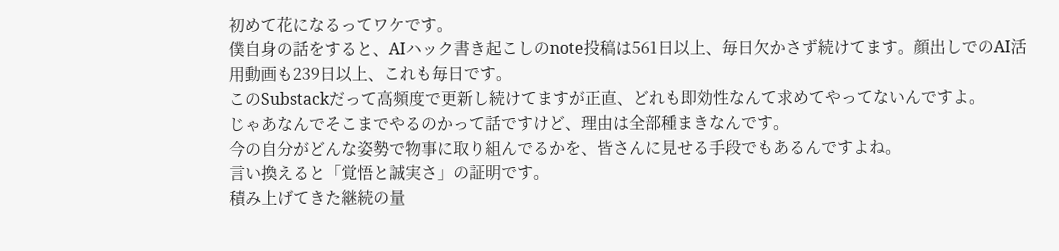初めて花になるってワケです。
僕自身の話をすると、AIハック書き起こしのnote投稿は561日以上、毎日欠かさず続けてます。顔出しでのAI活用動画も239日以上、これも毎日です。
このSubstackだって高頻度で更新し続けてますが正直、どれも即効性なんて求めてやってないんですよ。
じゃあなんでそこまでやるのかって話ですけど、理由は全部種まきなんです。
今の自分がどんな姿勢で物事に取り組んでるかを、皆さんに見せる手段でもあるんですよね。
言い換えると「覚悟と誠実さ」の証明です。
積み上げてきた継続の量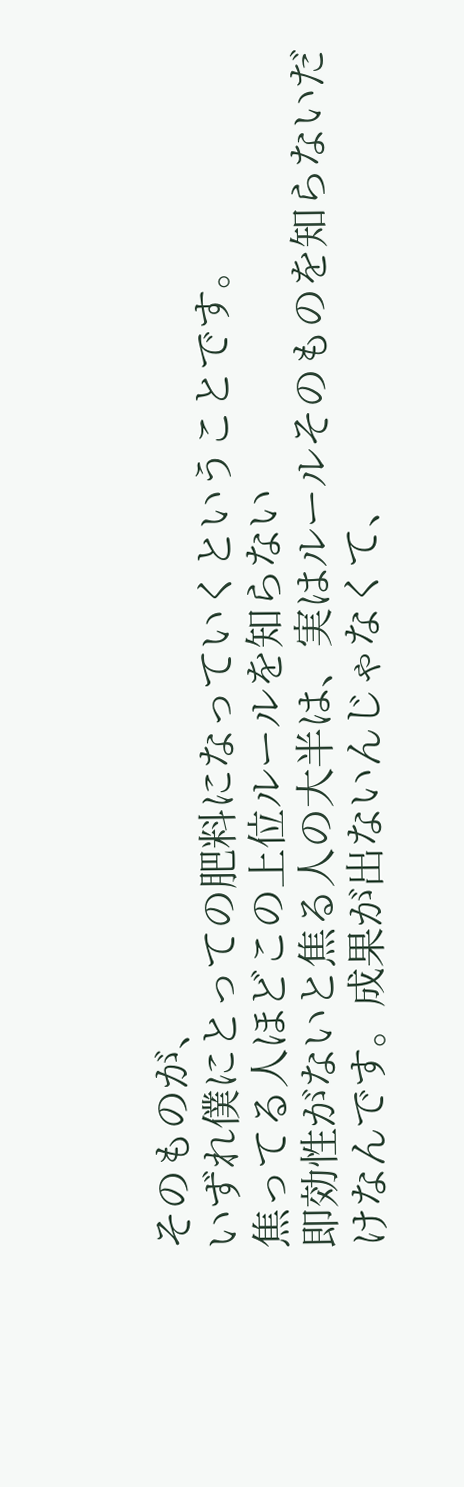そのものが、
いずれ僕にとっての肥料になっていくということです。
焦ってる人ほどこの上位ルールを知らない
即効性がないと焦る人の大半は、実はルールそのものを知らないだけなんです。成果が出ないんじゃなくて、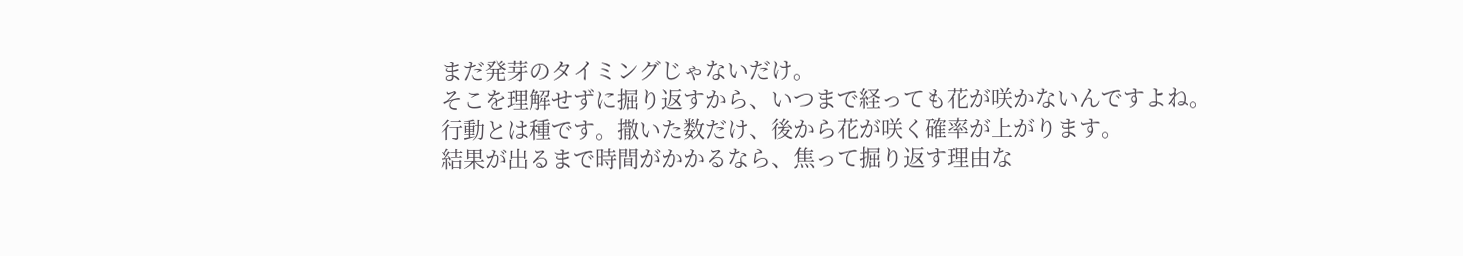まだ発芽のタイミングじゃないだけ。
そこを理解せずに掘り返すから、いつまで経っても花が咲かないんですよね。
行動とは種です。撒いた数だけ、後から花が咲く確率が上がります。
結果が出るまで時間がかかるなら、焦って掘り返す理由な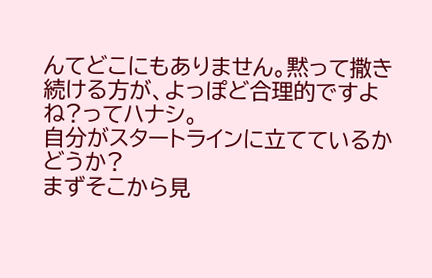んてどこにもありません。黙って撒き続ける方が、よっぽど合理的ですよね?ってハナシ。
自分がスタートラインに立てているかどうか?
まずそこから見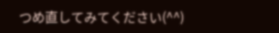つめ直してみてください(^^)